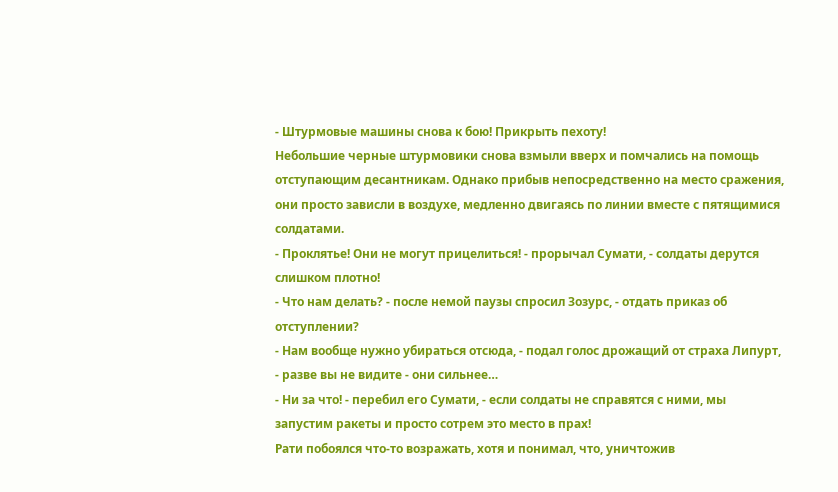- Штурмовые машины снова к бою! Прикрыть пехоту!
Небольшие черные штурмовики снова взмыли вверх и помчались на помощь отступающим десантникам. Однако прибыв непосредственно на место сражения, они просто зависли в воздухе, медленно двигаясь по линии вместе с пятящимися солдатами.
- Проклятье! Они не могут прицелиться! - прорычал Сумати, - солдаты дерутся слишком плотно!
- Что нам делать? - после немой паузы спросил Зозурс, - отдать приказ об отступлении?
- Нам вообще нужно убираться отсюда, - подал голос дрожащий от страха Липурт, - разве вы не видите - они сильнее…
- Ни за что! - перебил его Сумати, - если солдаты не справятся с ними, мы запустим ракеты и просто сотрем это место в прах!
Рати побоялся что-то возражать, хотя и понимал, что, уничтожив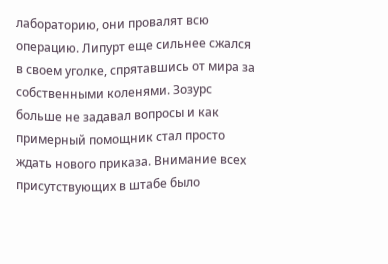лабораторию, они провалят всю операцию. Липурт еще сильнее сжался в своем уголке, спрятавшись от мира за собственными коленями. Зозурс больше не задавал вопросы и как примерный помощник стал просто ждать нового приказа. Внимание всех присутствующих в штабе было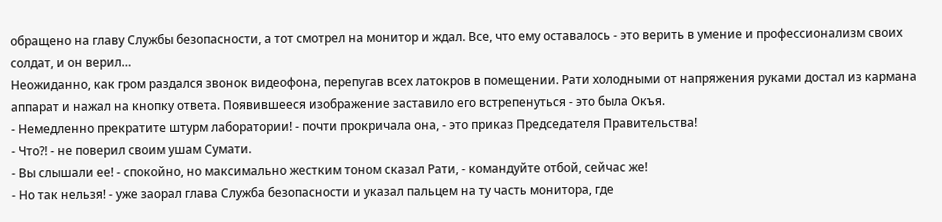обращено на главу Службы безопасности, а тот смотрел на монитор и ждал. Все, что ему оставалось - это верить в умение и профессионализм своих солдат, и он верил…
Неожиданно, как гром раздался звонок видеофона, перепугав всех латокров в помещении. Рати холодными от напряжения руками достал из кармана аппарат и нажал на кнопку ответа. Появившееся изображение заставило его встрепенуться - это была Окъя.
- Немедленно прекратите штурм лаборатории! - почти прокричала она, - это приказ Председателя Правительства!
- Что?! - не поверил своим ушам Сумати.
- Вы слышали ее! - спокойно, но максимально жестким тоном сказал Рати, - командуйте отбой, сейчас же!
- Но так нельзя! - уже заорал глава Служба безопасности и указал пальцем на ту часть монитора, где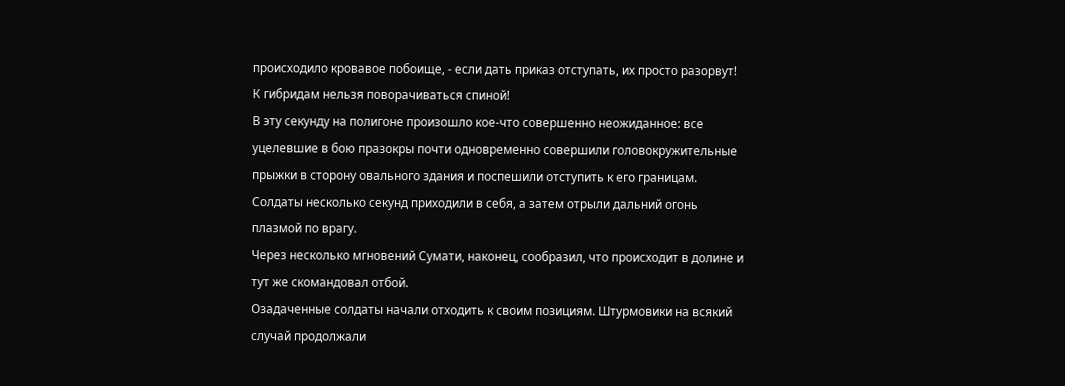происходило кровавое побоище, - если дать приказ отступать, их просто разорвут! К гибридам нельзя поворачиваться спиной!
В эту секунду на полигоне произошло кое-что совершенно неожиданное: все уцелевшие в бою празокры почти одновременно совершили головокружительные прыжки в сторону овального здания и поспешили отступить к его границам. Солдаты несколько секунд приходили в себя, а затем отрыли дальний огонь плазмой по врагу.
Через несколько мгновений Сумати, наконец, сообразил, что происходит в долине и тут же скомандовал отбой.
Озадаченные солдаты начали отходить к своим позициям. Штурмовики на всякий случай продолжали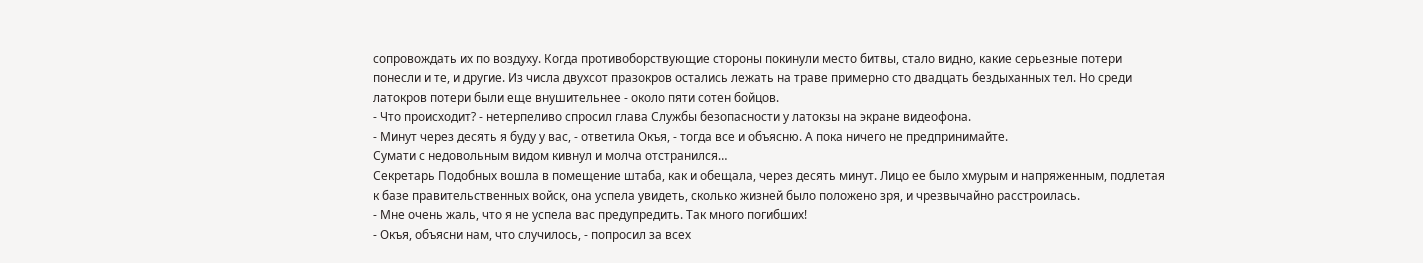сопровождать их по воздуху. Когда противоборствующие стороны покинули место битвы, стало видно, какие серьезные потери понесли и те, и другие. Из числа двухсот празокров остались лежать на траве примерно сто двадцать бездыханных тел. Но среди латокров потери были еще внушительнее - около пяти сотен бойцов.
- Что происходит? - нетерпеливо спросил глава Службы безопасности у латокзы на экране видеофона.
- Минут через десять я буду у вас, - ответила Окъя, - тогда все и объясню. А пока ничего не предпринимайте.
Сумати с недовольным видом кивнул и молча отстранился…
Секретарь Подобных вошла в помещение штаба, как и обещала, через десять минут. Лицо ее было хмурым и напряженным, подлетая к базе правительственных войск, она успела увидеть, сколько жизней было положено зря, и чрезвычайно расстроилась.
- Мне очень жаль, что я не успела вас предупредить. Так много погибших!
- Окъя, объясни нам, что случилось, - попросил за всех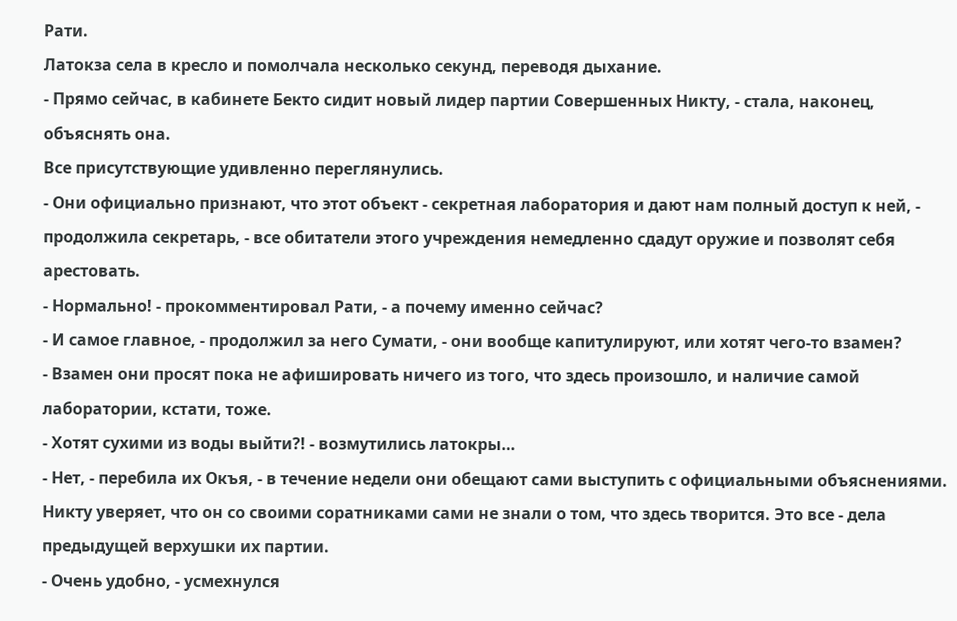Рати.
Латокза села в кресло и помолчала несколько секунд, переводя дыхание.
- Прямо сейчас, в кабинете Бекто сидит новый лидер партии Совершенных Никту, - стала, наконец, объяснять она.
Все присутствующие удивленно переглянулись.
- Они официально признают, что этот объект - секретная лаборатория и дают нам полный доступ к ней, - продолжила секретарь, - все обитатели этого учреждения немедленно сдадут оружие и позволят себя арестовать.
- Нормально! - прокомментировал Рати, - а почему именно сейчас?
- И самое главное, - продолжил за него Сумати, - они вообще капитулируют, или хотят чего-то взамен?
- Взамен они просят пока не афишировать ничего из того, что здесь произошло, и наличие самой лаборатории, кстати, тоже.
- Хотят сухими из воды выйти?! - возмутились латокры…
- Нет, - перебила их Окъя, - в течение недели они обещают сами выступить с официальными объяснениями. Никту уверяет, что он со своими соратниками сами не знали о том, что здесь творится. Это все - дела предыдущей верхушки их партии.
- Очень удобно, - усмехнулся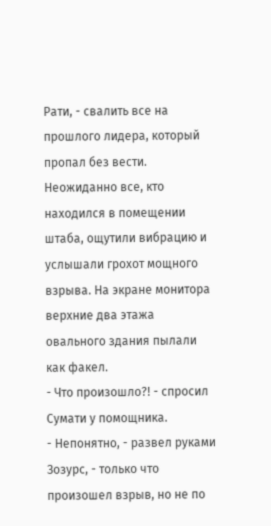Рати, - свалить все на прошлого лидера, который пропал без вести.
Неожиданно все, кто находился в помещении штаба, ощутили вибрацию и услышали грохот мощного взрыва. На экране монитора верхние два этажа овального здания пылали как факел.
- Что произошло?! - спросил Сумати у помощника.
- Непонятно, - развел руками Зозурс, - только что произошел взрыв, но не по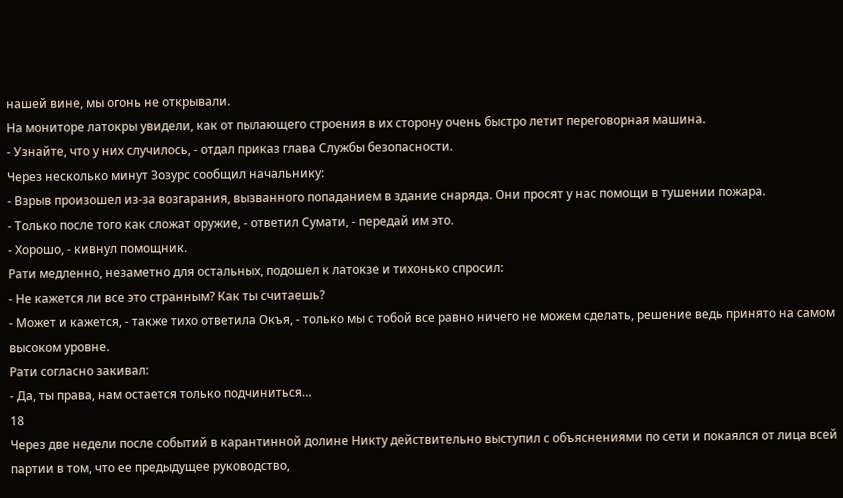нашей вине, мы огонь не открывали.
На мониторе латокры увидели, как от пылающего строения в их сторону очень быстро летит переговорная машина.
- Узнайте, что у них случилось, - отдал приказ глава Службы безопасности.
Через несколько минут Зозурс сообщил начальнику:
- Взрыв произошел из-за возгарания, вызванного попаданием в здание снаряда. Они просят у нас помощи в тушении пожара.
- Только после того как сложат оружие, - ответил Сумати, - передай им это.
- Хорошо, - кивнул помощник.
Рати медленно, незаметно для остальных, подошел к латокзе и тихонько спросил:
- Не кажется ли все это странным? Как ты считаешь?
- Может и кажется, - также тихо ответила Окъя, - только мы с тобой все равно ничего не можем сделать, решение ведь принято на самом высоком уровне.
Рати согласно закивал:
- Да, ты права, нам остается только подчиниться…
18
Через две недели после событий в карантинной долине Никту действительно выступил с объяснениями по сети и покаялся от лица всей партии в том, что ее предыдущее руководство,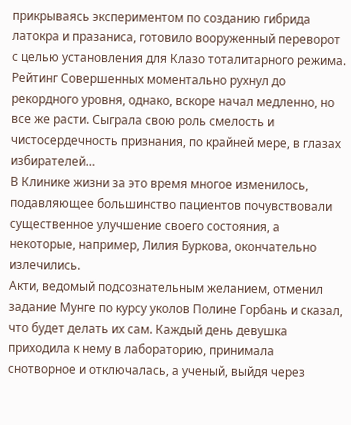прикрываясь экспериментом по созданию гибрида латокра и празаниса, готовило вооруженный переворот с целью установления для Клазо тоталитарного режима. Рейтинг Совершенных моментально рухнул до рекордного уровня, однако, вскоре начал медленно, но все же расти. Сыграла свою роль смелость и чистосердечность признания, по крайней мере, в глазах избирателей…
В Клинике жизни за это время многое изменилось, подавляющее большинство пациентов почувствовали существенное улучшение своего состояния, а некоторые, например, Лилия Буркова, окончательно излечились.
Акти, ведомый подсознательным желанием, отменил задание Мунге по курсу уколов Полине Горбань и сказал, что будет делать их сам. Каждый день девушка приходила к нему в лабораторию, принимала снотворное и отключалась, а ученый, выйдя через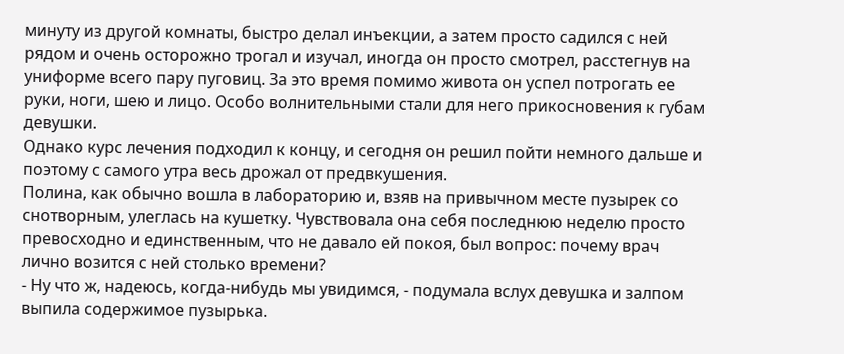минуту из другой комнаты, быстро делал инъекции, а затем просто садился с ней рядом и очень осторожно трогал и изучал, иногда он просто смотрел, расстегнув на униформе всего пару пуговиц. За это время помимо живота он успел потрогать ее руки, ноги, шею и лицо. Особо волнительными стали для него прикосновения к губам девушки.
Однако курс лечения подходил к концу, и сегодня он решил пойти немного дальше и поэтому с самого утра весь дрожал от предвкушения.
Полина, как обычно вошла в лабораторию и, взяв на привычном месте пузырек со снотворным, улеглась на кушетку. Чувствовала она себя последнюю неделю просто превосходно и единственным, что не давало ей покоя, был вопрос: почему врач лично возится с ней столько времени?
- Ну что ж, надеюсь, когда-нибудь мы увидимся, - подумала вслух девушка и залпом выпила содержимое пузырька.